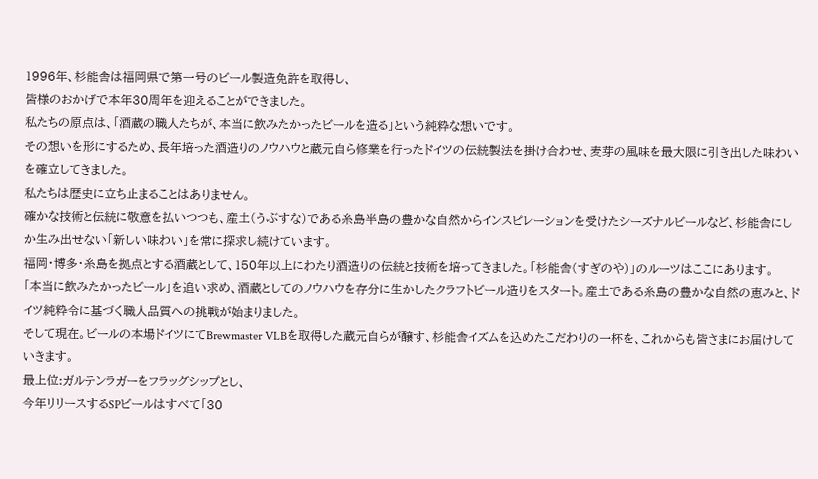1996年、杉能舎は福岡県で第一号のビール製造免許を取得し、
皆様のおかげで本年30周年を迎えることができました。
私たちの原点は、「酒蔵の職人たちが、本当に飲みたかったビールを造る」という純粋な想いです。
その想いを形にするため、長年培った酒造りのノウハウと蔵元自ら修業を行ったドイツの伝統製法を掛け合わせ、麦芽の風味を最大限に引き出した味わいを確立してきました。
私たちは歴史に立ち止まることはありません。
確かな技術と伝統に敬意を払いつつも、産土(うぶすな)である糸島半島の豊かな自然からインスピレーションを受けたシーズナルビールなど、杉能舎にしか生み出せない「新しい味わい」を常に探求し続けています。
福岡・博多・糸島を拠点とする酒蔵として、150年以上にわたり酒造りの伝統と技術を培ってきました。「杉能舎(すぎのや)」のルーツはここにあります。
「本当に飲みたかったビール」を追い求め、酒蔵としてのノウハウを存分に生かしたクラフトビール造りをスタート。産土である糸島の豊かな自然の恵みと、ドイツ純粋令に基づく職人品質への挑戦が始まりました。
そして現在。ビールの本場ドイツにてBrewmaster VLBを取得した蔵元自らが醸す、杉能舎イズムを込めたこだわりの一杯を、これからも皆さまにお届けしていきます。
最上位:ガルテンラガーをフラッグシップとし、
今年リリースするSPビールはすべて「30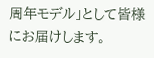周年モデル」として皆様にお届けします。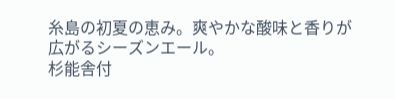糸島の初夏の恵み。爽やかな酸味と香りが広がるシーズンエール。
杉能舎付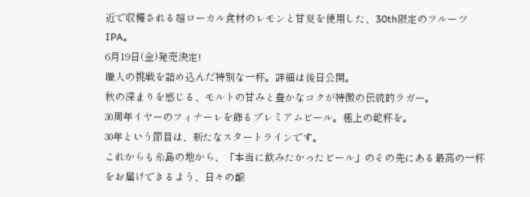近で収穫される超ローカル食材のレモンと甘夏を使用した、30th限定のフルーツIPA。
6月19日(金)発売決定!
職人の挑戦を詰め込んだ特別な一杯。詳細は後日公開。
秋の深まりを感じる、モルトの甘みと豊かなコクが特徴の伝統的ラガー。
30周年イヤーのフィナーレを飾るプレミアムビール。極上の乾杯を。
30年という節目は、新たなスタートラインです。
これからも糸島の地から、「本当に飲みたかったビール」のその先にある最高の一杯をお届けできるよう、日々の醸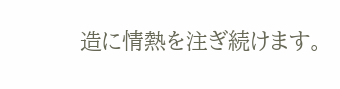造に情熱を注ぎ続けます。